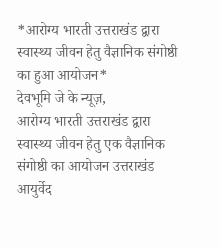*आरोग्य भारती उत्तराखंड द्वारा स्वास्थ्य जीवन हेतु वैज्ञानिक संगोष्ठी का हुआ आयोजन*
देवभूमि जे के न्यूज़,
आरोग्य भारती उत्तराखंड द्वारा स्वास्थ्य जीवन हेतु एक वैज्ञानिक संगोष्ठी का आयोजन उत्तराखंड आयुर्वेद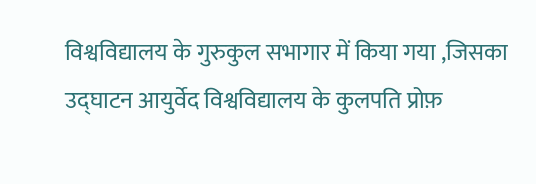विश्वविद्यालय के गुरुकुल सभागार में किया गया ,जिसका उद्घाटन आयुर्वेद विश्वविद्यालय के कुलपति प्रोफ़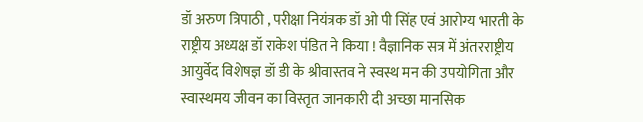डॉ अरुण त्रिपाठी , परीक्षा नियंत्रक डॉ ओ पी सिंह एवं आरोग्य भारती के राष्ट्रीय अध्यक्ष डॉ राकेश पंडित ने किया ! वैज्ञानिक सत्र में अंतरराष्ट्रीय आयुर्वेद विशेषज्ञ डॉ डी के श्रीवास्तव ने स्वस्थ मन की उपयोगिता और स्वास्थमय जीवन का विस्तृत जानकारी दी अच्छा मानसिक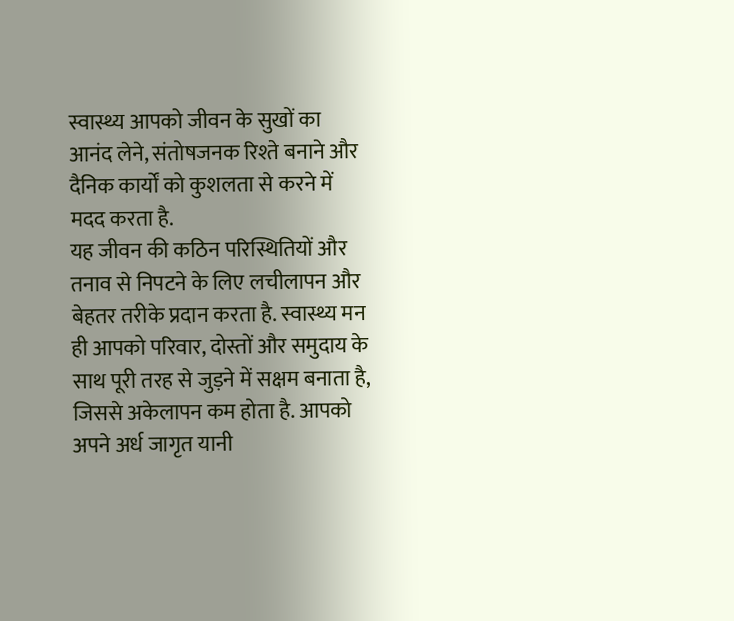स्वास्थ्य आपको जीवन के सुखों का आनंद लेने, संतोषजनक रिश्ते बनाने और दैनिक कार्यों को कुशलता से करने में मदद करता है.
यह जीवन की कठिन परिस्थितियों और तनाव से निपटने के लिए लचीलापन और बेहतर तरीके प्रदान करता है. स्वास्थ्य मन ही आपको परिवार, दोस्तों और समुदाय के साथ पूरी तरह से जुड़ने में सक्षम बनाता है, जिससे अकेलापन कम होता है. आपको अपने अर्ध जागृत यानी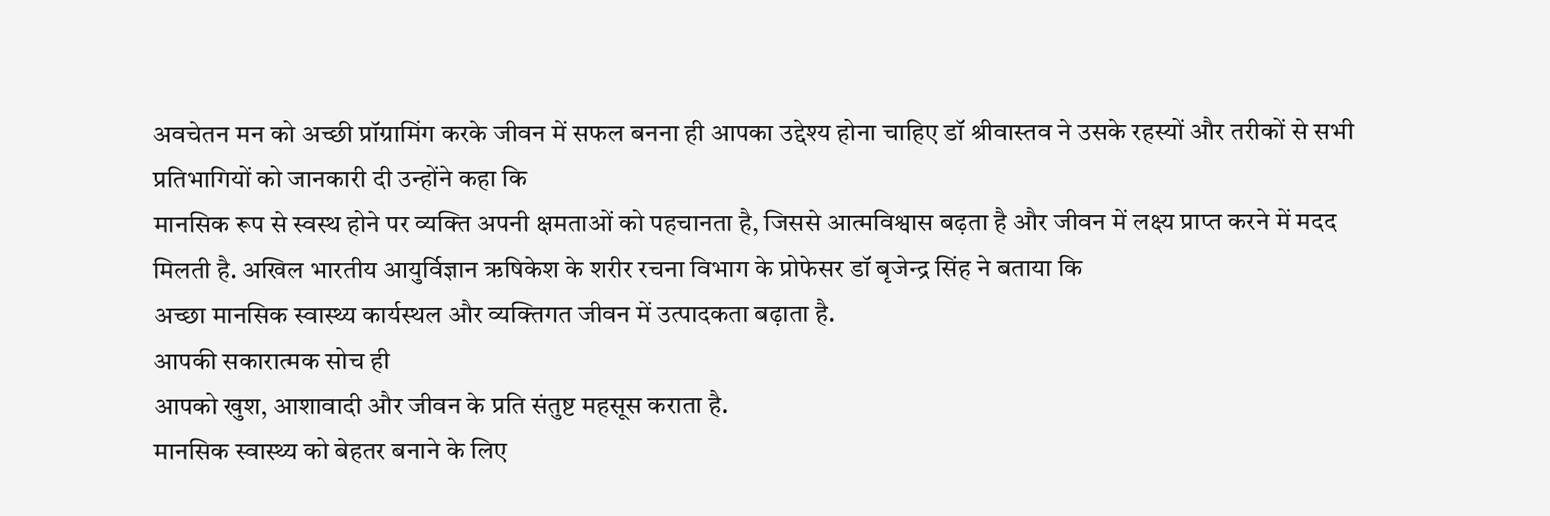अवचेतन मन को अच्छी प्रॉग्रामिंग करके जीवन में सफल बनना ही आपका उद्देश्य होना चाहिए डॉ श्रीवास्तव ने उसके रहस्यों और तरीकों से सभी प्रतिभागियों को जानकारी दी उन्होंने कहा कि
मानसिक रूप से स्वस्थ होने पर व्यक्ति अपनी क्षमताओं को पहचानता है, जिससे आत्मविश्वास बढ़ता है और जीवन में लक्ष्य प्राप्त करने में मदद मिलती है. अखिल भारतीय आयुर्विज्ञान ऋषिकेश के शरीर रचना विभाग के प्रोफेसर डॉ बृजेन्द्र सिंह ने बताया कि
अच्छा मानसिक स्वास्थ्य कार्यस्थल और व्यक्तिगत जीवन में उत्पादकता बढ़ाता है.
आपकी सकारात्मक सोच ही
आपको खुश, आशावादी और जीवन के प्रति संतुष्ट महसूस कराता है.
मानसिक स्वास्थ्य को बेहतर बनाने के लिए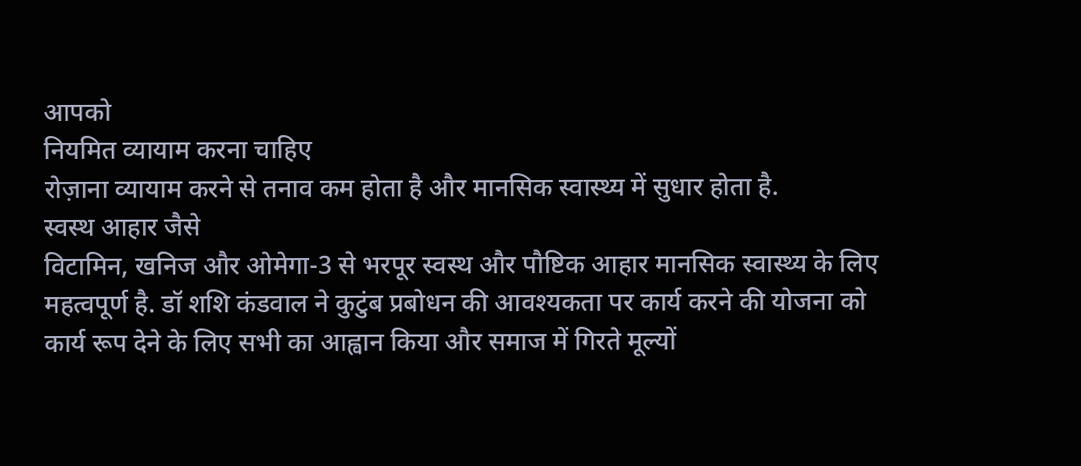आपको
नियमित व्यायाम करना चाहिए
रोज़ाना व्यायाम करने से तनाव कम होता है और मानसिक स्वास्थ्य में सुधार होता है.
स्वस्थ आहार जैसे
विटामिन, खनिज और ओमेगा-3 से भरपूर स्वस्थ और पौष्टिक आहार मानसिक स्वास्थ्य के लिए महत्वपूर्ण है. डॉ शशि कंडवाल ने कुटुंब प्रबोधन की आवश्यकता पर कार्य करने की योजना को कार्य रूप देने के लिए सभी का आह्वान किया और समाज में गिरते मूल्यों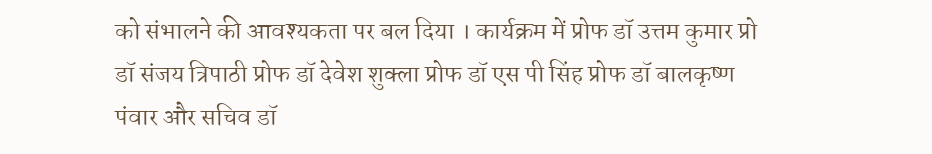को संभालने की आवश्यकता पर बल दिया । कार्यक्रम में प्रोफ डॉ उत्तम कुमार प्रो डॉ संजय त्रिपाठी प्रोफ डॉ देवेश शुक्ला प्रोफ डॉ एस पी सिंह प्रोफ डॉ बालकृष्ण पंवार और सचिव डॉ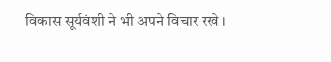विकास सूर्यवंशी ने भी अपने विचार रखे ।